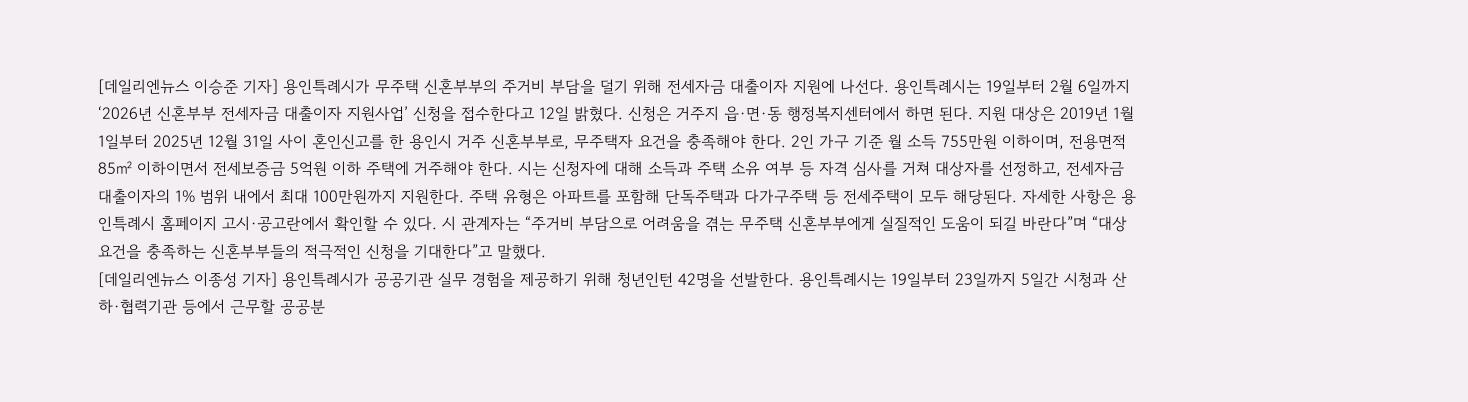[데일리엔뉴스 이승준 기자] 용인특례시가 무주택 신혼부부의 주거비 부담을 덜기 위해 전세자금 대출이자 지원에 나선다. 용인특례시는 19일부터 2월 6일까지 ‘2026년 신혼부부 전세자금 대출이자 지원사업’ 신청을 접수한다고 12일 밝혔다. 신청은 거주지 읍·면·동 행정복지센터에서 하면 된다. 지원 대상은 2019년 1월 1일부터 2025년 12월 31일 사이 혼인신고를 한 용인시 거주 신혼부부로, 무주택자 요건을 충족해야 한다. 2인 가구 기준 월 소득 755만원 이하이며, 전용면적 85㎡ 이하이면서 전세보증금 5억원 이하 주택에 거주해야 한다. 시는 신청자에 대해 소득과 주택 소유 여부 등 자격 심사를 거쳐 대상자를 선정하고, 전세자금 대출이자의 1% 범위 내에서 최대 100만원까지 지원한다. 주택 유형은 아파트를 포함해 단독주택과 다가구주택 등 전세주택이 모두 해당된다. 자세한 사항은 용인특례시 홈페이지 고시·공고란에서 확인할 수 있다. 시 관계자는 “주거비 부담으로 어려움을 겪는 무주택 신혼부부에게 실질적인 도움이 되길 바란다”며 “대상 요건을 충족하는 신혼부부들의 적극적인 신청을 기대한다”고 말했다.
[데일리엔뉴스 이종성 기자] 용인특례시가 공공기관 실무 경험을 제공하기 위해 청년인턴 42명을 선발한다. 용인특례시는 19일부터 23일까지 5일간 시청과 산하·협력기관 등에서 근무할 공공분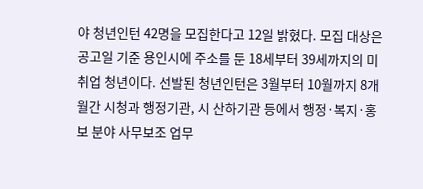야 청년인턴 42명을 모집한다고 12일 밝혔다. 모집 대상은 공고일 기준 용인시에 주소를 둔 18세부터 39세까지의 미취업 청년이다. 선발된 청년인턴은 3월부터 10월까지 8개월간 시청과 행정기관, 시 산하기관 등에서 행정·복지·홍보 분야 사무보조 업무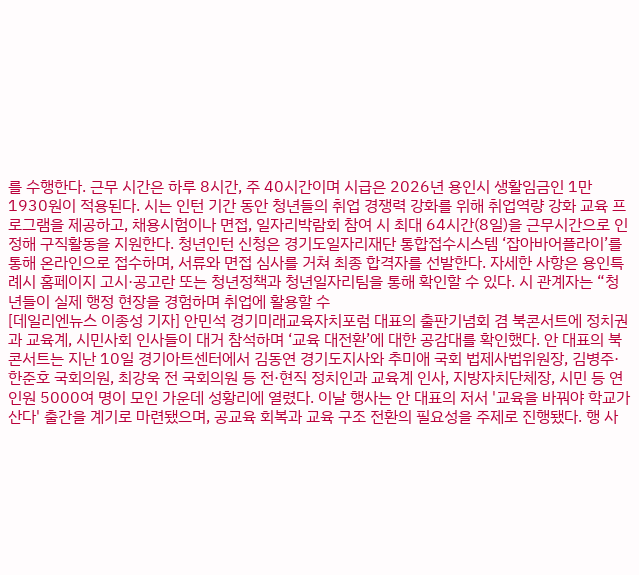를 수행한다. 근무 시간은 하루 8시간, 주 40시간이며 시급은 2026년 용인시 생활임금인 1만1930원이 적용된다. 시는 인턴 기간 동안 청년들의 취업 경쟁력 강화를 위해 취업역량 강화 교육 프로그램을 제공하고, 채용시험이나 면접, 일자리박람회 참여 시 최대 64시간(8일)을 근무시간으로 인정해 구직활동을 지원한다. 청년인턴 신청은 경기도일자리재단 통합접수시스템 ‘잡아바어플라이’를 통해 온라인으로 접수하며, 서류와 면접 심사를 거쳐 최종 합격자를 선발한다. 자세한 사항은 용인특례시 홈페이지 고시·공고란 또는 청년정책과 청년일자리팀을 통해 확인할 수 있다. 시 관계자는 “청년들이 실제 행정 현장을 경험하며 취업에 활용할 수
[데일리엔뉴스 이종성 기자] 안민석 경기미래교육자치포럼 대표의 출판기념회 겸 북콘서트에 정치권과 교육계, 시민사회 인사들이 대거 참석하며 ‘교육 대전환’에 대한 공감대를 확인했다. 안 대표의 북콘서트는 지난 10일 경기아트센터에서 김동연 경기도지사와 추미애 국회 법제사법위원장, 김병주·한준호 국회의원, 최강욱 전 국회의원 등 전·현직 정치인과 교육계 인사, 지방자치단체장, 시민 등 연인원 5000여 명이 모인 가운데 성황리에 열렸다. 이날 행사는 안 대표의 저서 '교육을 바꿔야 학교가 산다' 출간을 계기로 마련됐으며, 공교육 회복과 교육 구조 전환의 필요성을 주제로 진행됐다. 행 사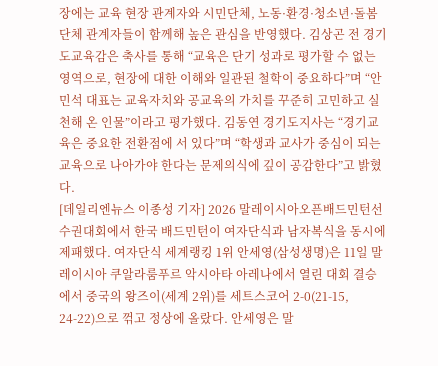장에는 교육 현장 관계자와 시민단체, 노동·환경·청소년·돌봄 단체 관계자들이 함께해 높은 관심을 반영했다. 김상곤 전 경기도교육감은 축사를 통해 “교육은 단기 성과로 평가할 수 없는 영역으로, 현장에 대한 이해와 일관된 철학이 중요하다”며 “안민석 대표는 교육자치와 공교육의 가치를 꾸준히 고민하고 실천해 온 인물”이라고 평가했다. 김동연 경기도지사는 “경기교육은 중요한 전환점에 서 있다”며 “학생과 교사가 중심이 되는 교육으로 나아가야 한다는 문제의식에 깊이 공감한다”고 밝혔다.
[데일리엔뉴스 이종성 기자] 2026 말레이시아오픈배드민턴선수권대회에서 한국 배드민턴이 여자단식과 남자복식을 동시에 제패했다. 여자단식 세계랭킹 1위 안세영(삼성생명)은 11일 말레이시아 쿠알라룸푸르 악시아타 아레나에서 열린 대회 결승에서 중국의 왕즈이(세계 2위)를 세트스코어 2-0(21-15, 24-22)으로 꺾고 정상에 올랐다. 안세영은 말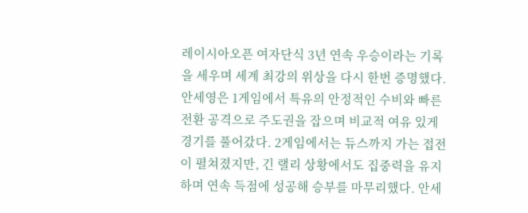레이시아오픈 여자단식 3년 연속 우승이라는 기록을 세우며 세계 최강의 위상을 다시 한번 증명했다. 안세영은 1게임에서 특유의 안정적인 수비와 빠른 전환 공격으로 주도권을 잡으며 비교적 여유 있게 경기를 풀어갔다. 2게임에서는 듀스까지 가는 접전이 펼쳐졌지만, 긴 랠리 상황에서도 집중력을 유지하며 연속 득점에 성공해 승부를 마무리했다. 안세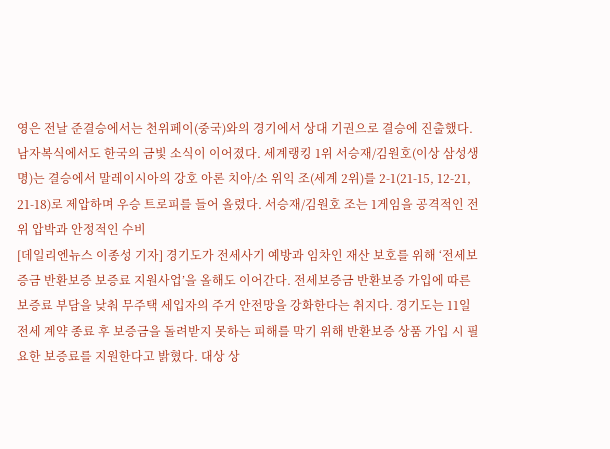영은 전날 준결승에서는 천위페이(중국)와의 경기에서 상대 기권으로 결승에 진출했다. 남자복식에서도 한국의 금빛 소식이 이어졌다. 세계랭킹 1위 서승재/김원호(이상 삼성생명)는 결승에서 말레이시아의 강호 아론 치아/소 위익 조(세계 2위)를 2-1(21-15, 12-21, 21-18)로 제압하며 우승 트로피를 들어 올렸다. 서승재/김원호 조는 1게임을 공격적인 전위 압박과 안정적인 수비
[데일리엔뉴스 이종성 기자] 경기도가 전세사기 예방과 임차인 재산 보호를 위해 ‘전세보증금 반환보증 보증료 지원사업’을 올해도 이어간다. 전세보증금 반환보증 가입에 따른 보증료 부담을 낮춰 무주택 세입자의 주거 안전망을 강화한다는 취지다. 경기도는 11일 전세 계약 종료 후 보증금을 돌려받지 못하는 피해를 막기 위해 반환보증 상품 가입 시 필요한 보증료를 지원한다고 밝혔다. 대상 상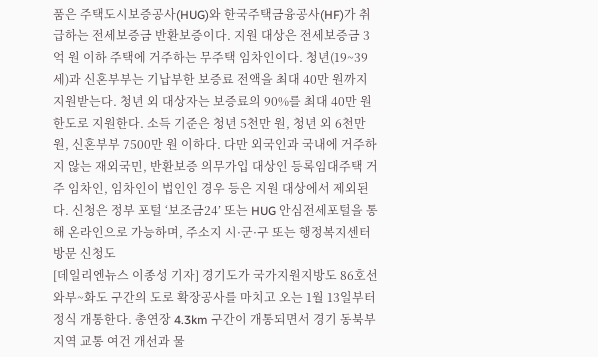품은 주택도시보증공사(HUG)와 한국주택금융공사(HF)가 취급하는 전세보증금 반환보증이다. 지원 대상은 전세보증금 3억 원 이하 주택에 거주하는 무주택 임차인이다. 청년(19~39세)과 신혼부부는 기납부한 보증료 전액을 최대 40만 원까지 지원받는다. 청년 외 대상자는 보증료의 90%를 최대 40만 원 한도로 지원한다. 소득 기준은 청년 5천만 원, 청년 외 6천만 원, 신혼부부 7500만 원 이하다. 다만 외국인과 국내에 거주하지 않는 재외국민, 반환보증 의무가입 대상인 등록임대주택 거주 임차인, 임차인이 법인인 경우 등은 지원 대상에서 제외된다. 신청은 정부 포털 ‘보조금24’ 또는 HUG 안심전세포털을 통해 온라인으로 가능하며, 주소지 시·군·구 또는 행정복지센터 방문 신청도
[데일리엔뉴스 이종성 기자] 경기도가 국가지원지방도 86호선 와부~화도 구간의 도로 확장공사를 마치고 오는 1월 13일부터 정식 개통한다. 총연장 4.3km 구간이 개통되면서 경기 동북부 지역 교통 여건 개선과 물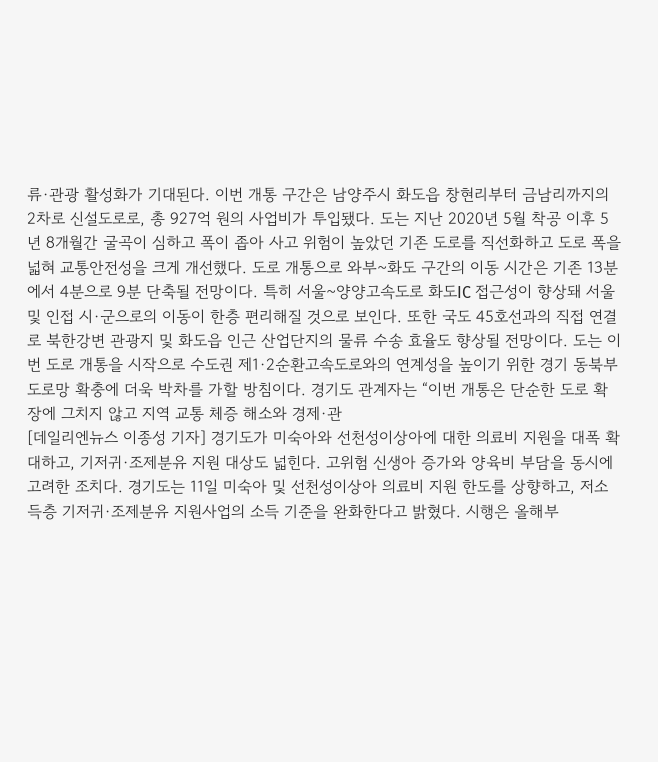류·관광 활성화가 기대된다. 이번 개통 구간은 남양주시 화도읍 창현리부터 금남리까지의 2차로 신설도로로, 총 927억 원의 사업비가 투입됐다. 도는 지난 2020년 5월 착공 이후 5년 8개월간 굴곡이 심하고 폭이 좁아 사고 위험이 높았던 기존 도로를 직선화하고 도로 폭을 넓혀 교통안전성을 크게 개선했다. 도로 개통으로 와부~화도 구간의 이동 시간은 기존 13분에서 4분으로 9분 단축될 전망이다. 특히 서울~양양고속도로 화도IC 접근성이 향상돼 서울 및 인접 시·군으로의 이동이 한층 편리해질 것으로 보인다. 또한 국도 45호선과의 직접 연결로 북한강변 관광지 및 화도읍 인근 산업단지의 물류 수송 효율도 향상될 전망이다. 도는 이번 도로 개통을 시작으로 수도권 제1·2순환고속도로와의 연계성을 높이기 위한 경기 동북부 도로망 확충에 더욱 박차를 가할 방침이다. 경기도 관계자는 “이번 개통은 단순한 도로 확장에 그치지 않고 지역 교통 체증 해소와 경제·관
[데일리엔뉴스 이종성 기자] 경기도가 미숙아와 선천성이상아에 대한 의료비 지원을 대폭 확대하고, 기저귀·조제분유 지원 대상도 넓힌다. 고위험 신생아 증가와 양육비 부담을 동시에 고려한 조치다. 경기도는 11일 미숙아 및 선천성이상아 의료비 지원 한도를 상향하고, 저소득층 기저귀·조제분유 지원사업의 소득 기준을 완화한다고 밝혔다. 시행은 올해부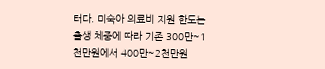터다. 미숙아 의료비 지원 한도는 출생 체중에 따라 기존 300만~1천만원에서 400만~2천만원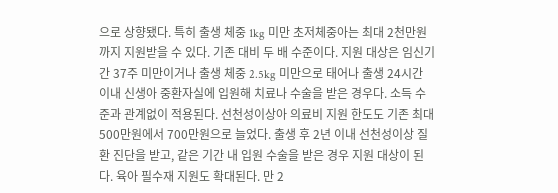으로 상향됐다. 특히 출생 체중 1kg 미만 초저체중아는 최대 2천만원까지 지원받을 수 있다. 기존 대비 두 배 수준이다. 지원 대상은 임신기간 37주 미만이거나 출생 체중 2.5kg 미만으로 태어나 출생 24시간 이내 신생아 중환자실에 입원해 치료나 수술을 받은 경우다. 소득 수준과 관계없이 적용된다. 선천성이상아 의료비 지원 한도도 기존 최대 500만원에서 700만원으로 늘었다. 출생 후 2년 이내 선천성이상 질환 진단을 받고, 같은 기간 내 입원 수술을 받은 경우 지원 대상이 된다. 육아 필수재 지원도 확대된다. 만 2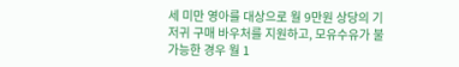세 미만 영아를 대상으로 월 9만원 상당의 기저귀 구매 바우처를 지원하고, 모유수유가 불가능한 경우 월 1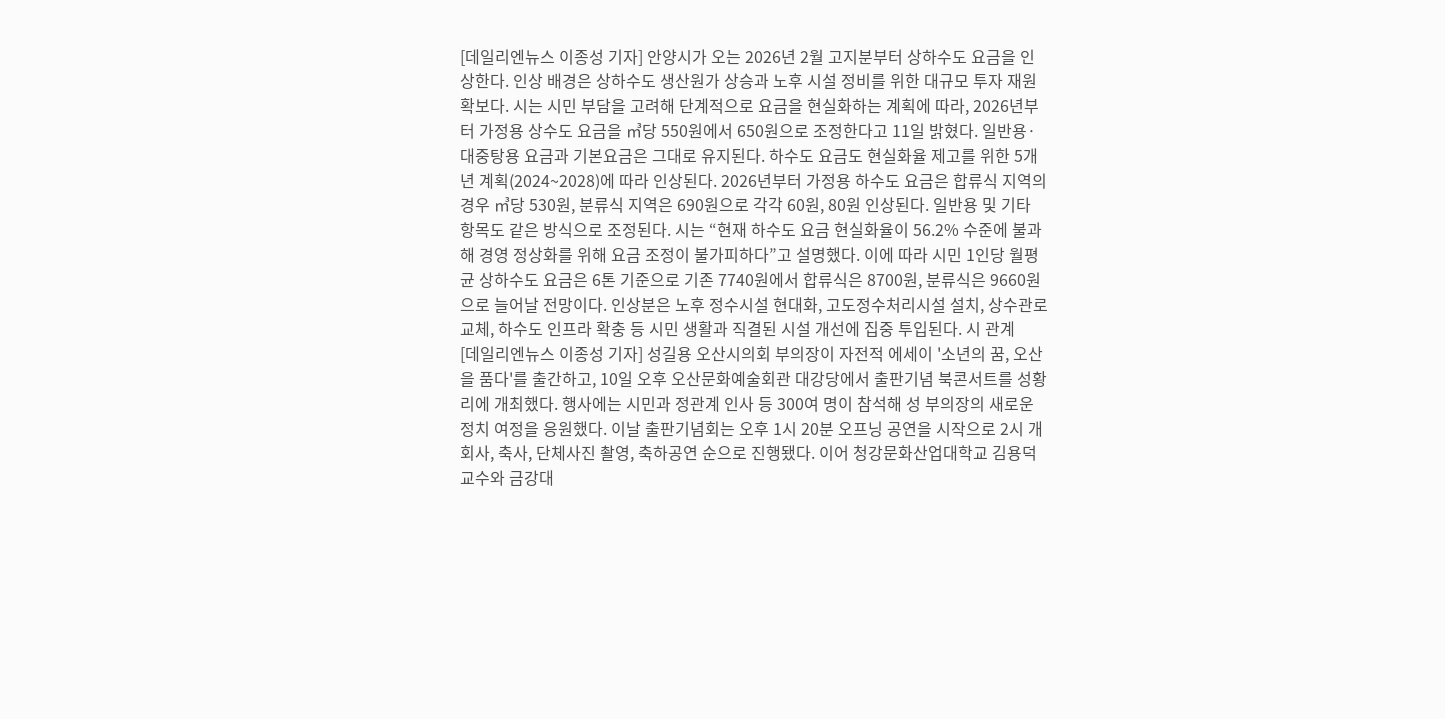[데일리엔뉴스 이종성 기자] 안양시가 오는 2026년 2월 고지분부터 상하수도 요금을 인상한다. 인상 배경은 상하수도 생산원가 상승과 노후 시설 정비를 위한 대규모 투자 재원 확보다. 시는 시민 부담을 고려해 단계적으로 요금을 현실화하는 계획에 따라, 2026년부터 가정용 상수도 요금을 ㎥당 550원에서 650원으로 조정한다고 11일 밝혔다. 일반용·대중탕용 요금과 기본요금은 그대로 유지된다. 하수도 요금도 현실화율 제고를 위한 5개년 계획(2024~2028)에 따라 인상된다. 2026년부터 가정용 하수도 요금은 합류식 지역의 경우 ㎥당 530원, 분류식 지역은 690원으로 각각 60원, 80원 인상된다. 일반용 및 기타 항목도 같은 방식으로 조정된다. 시는 “현재 하수도 요금 현실화율이 56.2% 수준에 불과해 경영 정상화를 위해 요금 조정이 불가피하다”고 설명했다. 이에 따라 시민 1인당 월평균 상하수도 요금은 6톤 기준으로 기존 7740원에서 합류식은 8700원, 분류식은 9660원으로 늘어날 전망이다. 인상분은 노후 정수시설 현대화, 고도정수처리시설 설치, 상수관로 교체, 하수도 인프라 확충 등 시민 생활과 직결된 시설 개선에 집중 투입된다. 시 관계
[데일리엔뉴스 이종성 기자] 성길용 오산시의회 부의장이 자전적 에세이 '소년의 꿈, 오산을 품다'를 출간하고, 10일 오후 오산문화예술회관 대강당에서 출판기념 북콘서트를 성황리에 개최했다. 행사에는 시민과 정관계 인사 등 300여 명이 참석해 성 부의장의 새로운 정치 여정을 응원했다. 이날 출판기념회는 오후 1시 20분 오프닝 공연을 시작으로 2시 개회사, 축사, 단체사진 촬영, 축하공연 순으로 진행됐다. 이어 청강문화산업대학교 김용덕 교수와 금강대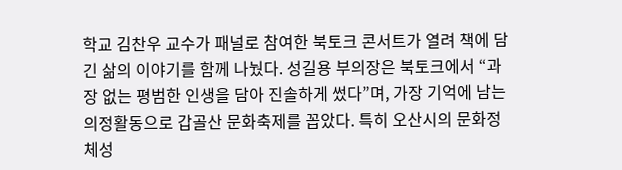학교 김찬우 교수가 패널로 참여한 북토크 콘서트가 열려 책에 담긴 삶의 이야기를 함께 나눴다. 성길용 부의장은 북토크에서 “과장 없는 평범한 인생을 담아 진솔하게 썼다”며, 가장 기억에 남는 의정활동으로 갑골산 문화축제를 꼽았다. 특히 오산시의 문화정체성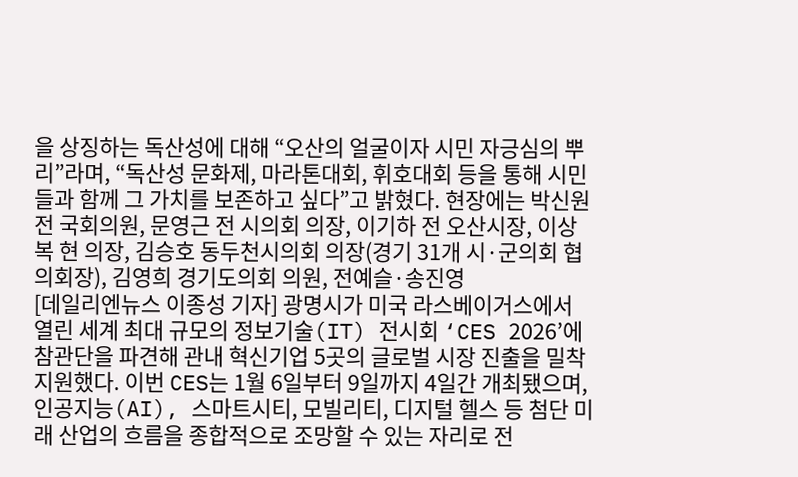을 상징하는 독산성에 대해 “오산의 얼굴이자 시민 자긍심의 뿌리”라며, “독산성 문화제, 마라톤대회, 휘호대회 등을 통해 시민들과 함께 그 가치를 보존하고 싶다”고 밝혔다. 현장에는 박신원 전 국회의원, 문영근 전 시의회 의장, 이기하 전 오산시장, 이상복 현 의장, 김승호 동두천시의회 의장(경기 31개 시·군의회 협의회장), 김영희 경기도의회 의원, 전예슬·송진영
[데일리엔뉴스 이종성 기자] 광명시가 미국 라스베이거스에서 열린 세계 최대 규모의 정보기술(IT) 전시회 ‘CES 2026’에 참관단을 파견해 관내 혁신기업 5곳의 글로벌 시장 진출을 밀착 지원했다. 이번 CES는 1월 6일부터 9일까지 4일간 개최됐으며, 인공지능(AI), 스마트시티, 모빌리티, 디지털 헬스 등 첨단 미래 산업의 흐름을 종합적으로 조망할 수 있는 자리로 전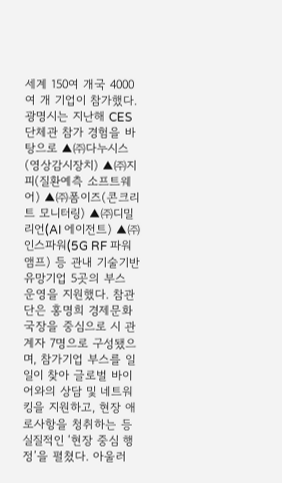세계 150여 개국 4000여 개 기업이 참가했다. 광명시는 지난해 CES 단체관 참가 경험을 바탕으로 ▲㈜다누시스(영상감시장치) ▲㈜지피(질환예측 소프트웨어) ▲㈜폼이즈(콘크리트 모니터링) ▲㈜디밀리언(AI 에이전트) ▲㈜인스파워(5G RF 파워 앰프) 등 관내 기술기반 유망기업 5곳의 부스 운영을 지원했다. 참관단은 홍명희 경제문화국장을 중심으로 시 관계자 7명으로 구성됐으며, 참가기업 부스를 일일이 찾아 글로벌 바이어와의 상담 및 네트워킹을 지원하고, 현장 애로사항을 청취하는 등 실질적인 ‘현장 중심 행정’을 펼쳤다. 아울러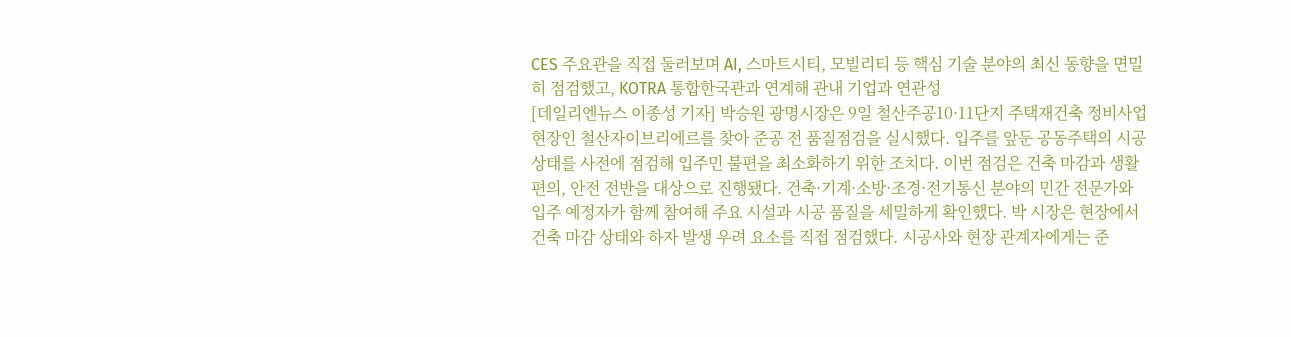CES 주요관을 직접 둘러보며 AI, 스마트시티, 모빌리티 등 핵심 기술 분야의 최신 동향을 면밀히 점검했고, KOTRA 통합한국관과 연계해 관내 기업과 연관성
[데일리엔뉴스 이종성 기자] 박승원 광명시장은 9일 철산주공10·11단지 주택재건축 정비사업 현장인 철산자이브리에르를 찾아 준공 전 품질점검을 실시했다. 입주를 앞둔 공동주택의 시공 상태를 사전에 점검해 입주민 불편을 최소화하기 위한 조치다. 이번 점검은 건축 마감과 생활편의, 안전 전반을 대상으로 진행됐다. 건축·기계·소방·조경·전기통신 분야의 민간 전문가와 입주 예정자가 함께 참여해 주요 시설과 시공 품질을 세밀하게 확인했다. 박 시장은 현장에서 건축 마감 상태와 하자 발생 우려 요소를 직접 점검했다. 시공사와 현장 관계자에게는 준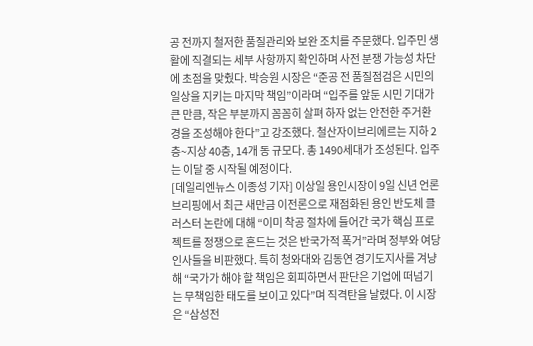공 전까지 철저한 품질관리와 보완 조치를 주문했다. 입주민 생활에 직결되는 세부 사항까지 확인하며 사전 분쟁 가능성 차단에 초점을 맞췄다. 박승원 시장은 “준공 전 품질점검은 시민의 일상을 지키는 마지막 책임”이라며 “입주를 앞둔 시민 기대가 큰 만큼, 작은 부분까지 꼼꼼히 살펴 하자 없는 안전한 주거환경을 조성해야 한다”고 강조했다. 철산자이브리에르는 지하 2층~지상 40층, 14개 동 규모다. 총 1490세대가 조성된다. 입주는 이달 중 시작될 예정이다.
[데일리엔뉴스 이종성 기자] 이상일 용인시장이 9일 신년 언론브리핑에서 최근 새만금 이전론으로 재점화된 용인 반도체 클러스터 논란에 대해 “이미 착공 절차에 들어간 국가 핵심 프로젝트를 정쟁으로 흔드는 것은 반국가적 폭거”라며 정부와 여당 인사들을 비판했다. 특히 청와대와 김동연 경기도지사를 겨냥해 “국가가 해야 할 책임은 회피하면서 판단은 기업에 떠넘기는 무책임한 태도를 보이고 있다”며 직격탄을 날렸다. 이 시장은 “삼성전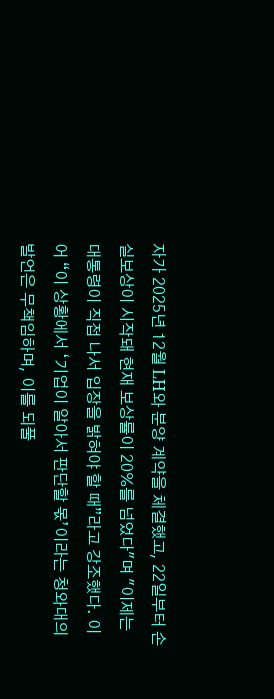자가 2025년 12월 LH와 분양 계약을 체결했고, 22일부터 손실보상이 시작돼 현재 보상률이 20%를 넘었다"며 "이제는 대통령이 직접 나서 입장을 밝혀야 할 때”라고 강조했다. 이어 “이 상황에서 ‘기업이 알아서 판단할 몫’이라는 청와대의 발언은 무책임하며, 이를 되풀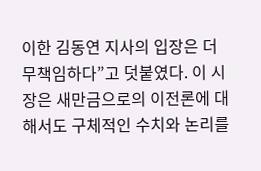이한 김동연 지사의 입장은 더 무책임하다”고 덧붙였다. 이 시장은 새만금으로의 이전론에 대해서도 구체적인 수치와 논리를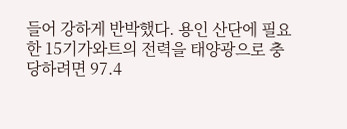들어 강하게 반박했다. 용인 산단에 필요한 15기가와트의 전력을 태양광으로 충당하려면 97.4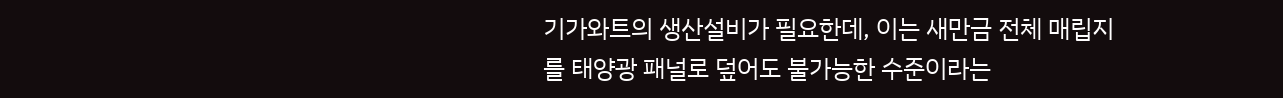기가와트의 생산설비가 필요한데, 이는 새만금 전체 매립지를 태양광 패널로 덮어도 불가능한 수준이라는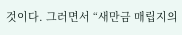것이다. 그러면서 “새만금 매립지의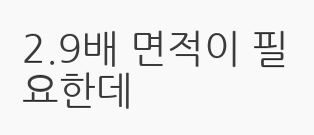2.9배 면적이 필요한데